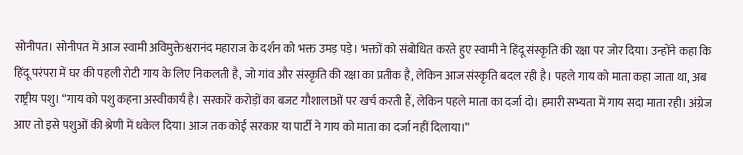सोनीपत। सोनीपत में आज स्वामी अविमुक्तेश्वरानंद महाराज के दर्शन को भक्त उमड़ पड़े। भक्तों को संबोधित करते हुए स्वामी ने हिंदू संस्कृति की रक्षा पर जोर दिया। उन्होंने कहा कि हिंदू परंपरा में घर की पहली रोटी गाय के लिए निकलती है, जो गांव और संस्कृति की रक्षा का प्रतीक है, लेकिन आज संस्कृति बदल रही है। पहले गाय को माता कहा जाता था, अब राष्ट्रीय पशु। “गाय को पशु कहना अस्वीकार्य है। सरकारें करोड़ों का बजट गौशालाओं पर खर्च करती हैं, लेकिन पहले माता का दर्जा दो। हमारी सभ्यता में गाय सदा माता रही। अंग्रेज आए तो इसे पशुओं की श्रेणी में धकेल दिया। आज तक कोई सरकार या पार्टी ने गाय को माता का दर्जा नहीं दिलाया।”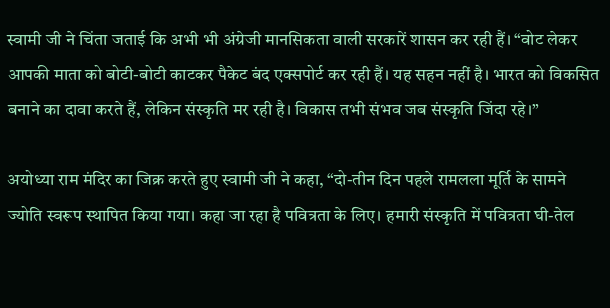स्वामी जी ने चिंता जताई कि अभी भी अंग्रेजी मानसिकता वाली सरकारें शासन कर रही हैं। “वोट लेकर आपकी माता को बोटी-बोटी काटकर पैकेट बंद एक्सपोर्ट कर रही हैं। यह सहन नहीं है। भारत को विकसित बनाने का दावा करते हैं, लेकिन संस्कृति मर रही है। विकास तभी संभव जब संस्कृति जिंदा रहे।”

अयोध्या राम मंदिर का जिक्र करते हुए स्वामी जी ने कहा, “दो-तीन दिन पहले रामलला मूर्ति के सामने ज्योति स्वरूप स्थापित किया गया। कहा जा रहा है पवित्रता के लिए। हमारी संस्कृति में पवित्रता घी-तेल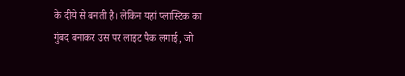के दीये से बनती है। लेकिन यहां प्लास्टिक का गुंबद बनाकर उस पर लाइट पैक लगाई, जो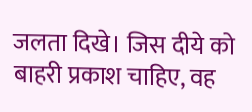जलता दिखे। जिस दीये को बाहरी प्रकाश चाहिए, वह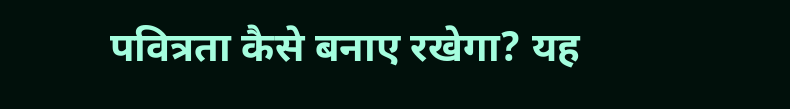पवित्रता कैसे बनाए रखेगा? यह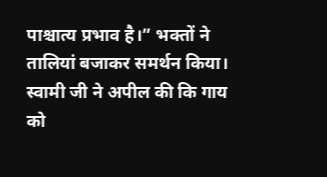पाश्चात्य प्रभाव है।” भक्तों ने तालियां बजाकर समर्थन किया। स्वामी जी ने अपील की कि गाय को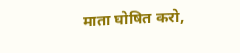माता घोषित करो,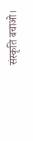संस्कृति बचाओ।